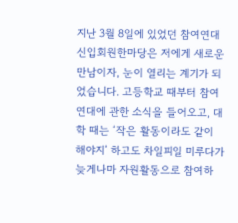지난 3월 8일에 있었던 참여연대 신입회원한마당은 저에게 새로운 만남이자, 눈이 열리는 계기가 되었습니다. 고등학교 때부터 참여연대에 관한 소식을 들어오고, 대학 때는 ‘작은 활동이라도 같이 해야지’ 하고도 차일피일 미루다가 늦게나마 자원활동으로 참여하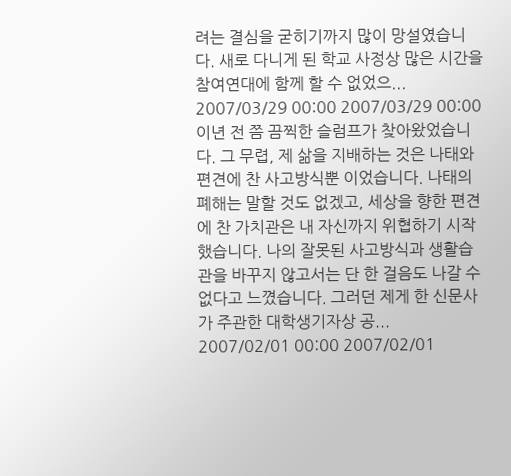려는 결심을 굳히기까지 많이 망설였습니다. 새로 다니게 된 학교 사정상 많은 시간을 참여연대에 함께 할 수 없었으...
2007/03/29 00:00 2007/03/29 00:00
이년 전 쯤 끔찍한 슬럼프가 찾아왔었습니다. 그 무렵, 제 삶을 지배하는 것은 나태와 편견에 찬 사고방식뿐 이었습니다. 나태의 폐해는 말할 것도 없겠고, 세상을 향한 편견에 찬 가치관은 내 자신까지 위협하기 시작했습니다. 나의 잘못된 사고방식과 생활습관을 바꾸지 않고서는 단 한 걸음도 나갈 수 없다고 느꼈습니다. 그러던 제게 한 신문사가 주관한 대학생기자상 공...
2007/02/01 00:00 2007/02/01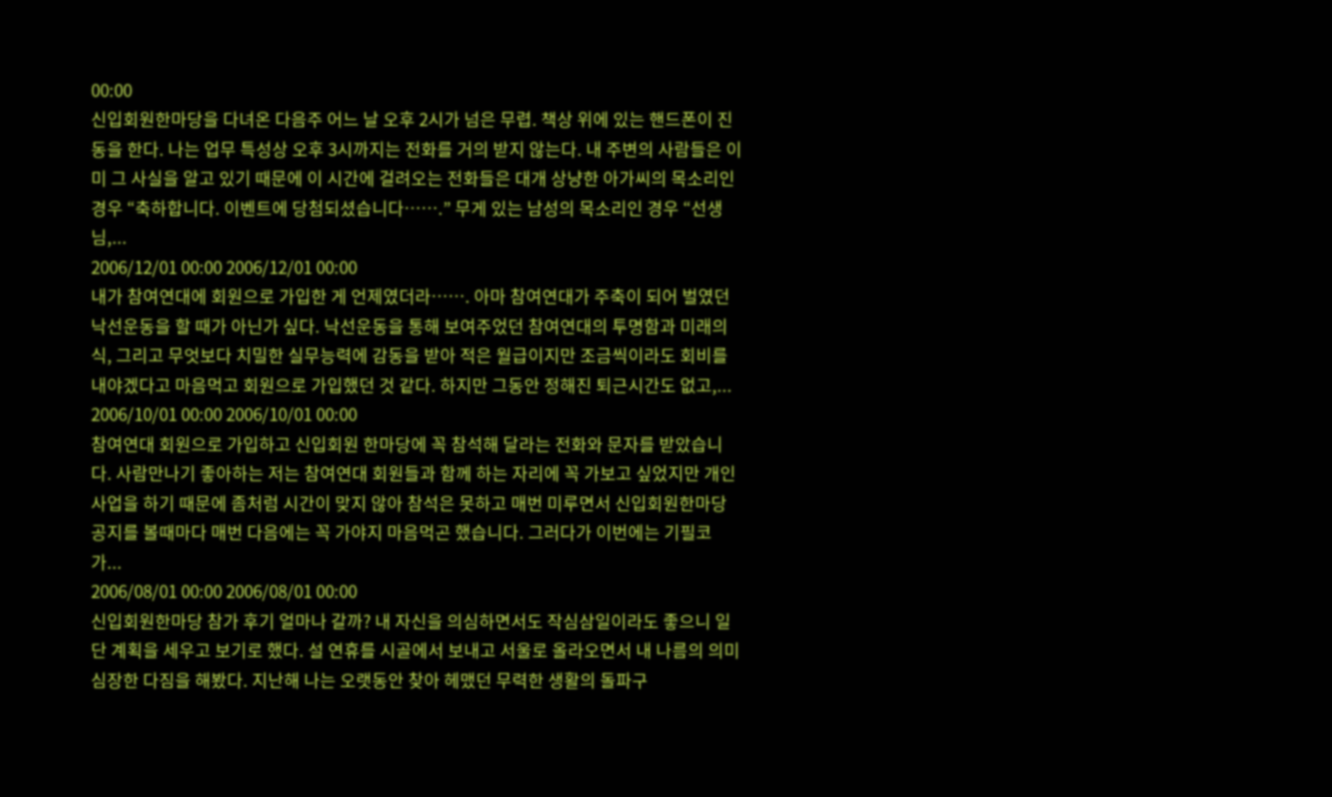00:00
신입회원한마당을 다녀온 다음주 어느 날 오후 2시가 넘은 무렵. 책상 위에 있는 핸드폰이 진동을 한다. 나는 업무 특성상 오후 3시까지는 전화를 거의 받지 않는다. 내 주변의 사람들은 이미 그 사실을 알고 있기 때문에 이 시간에 걸려오는 전화들은 대개 상냥한 아가씨의 목소리인 경우 “축하합니다. 이벤트에 당첨되셨습니다…….” 무게 있는 남성의 목소리인 경우 “선생님,...
2006/12/01 00:00 2006/12/01 00:00
내가 참여연대에 회원으로 가입한 게 언제였더라……. 아마 참여연대가 주축이 되어 벌였던 낙선운동을 할 때가 아닌가 싶다. 낙선운동을 통해 보여주었던 참여연대의 투명함과 미래의식, 그리고 무엇보다 치밀한 실무능력에 감동을 받아 적은 월급이지만 조금씩이라도 회비를 내야겠다고 마음먹고 회원으로 가입했던 것 같다. 하지만 그동안 정해진 퇴근시간도 없고,...
2006/10/01 00:00 2006/10/01 00:00
참여연대 회원으로 가입하고 신입회원 한마당에 꼭 참석해 달라는 전화와 문자를 받았습니다. 사람만나기 좋아하는 저는 참여연대 회원들과 함께 하는 자리에 꼭 가보고 싶었지만 개인사업을 하기 때문에 좀처럼 시간이 맞지 않아 참석은 못하고 매번 미루면서 신입회원한마당 공지를 볼때마다 매번 다음에는 꼭 가야지 마음먹곤 했습니다. 그러다가 이번에는 기필코 가...
2006/08/01 00:00 2006/08/01 00:00
신입회원한마당 참가 후기 얼마나 갈까? 내 자신을 의심하면서도 작심삼일이라도 좋으니 일단 계획을 세우고 보기로 했다. 설 연휴를 시골에서 보내고 서울로 올라오면서 내 나름의 의미심장한 다짐을 해봤다. 지난해 나는 오랫동안 찾아 헤맸던 무력한 생활의 돌파구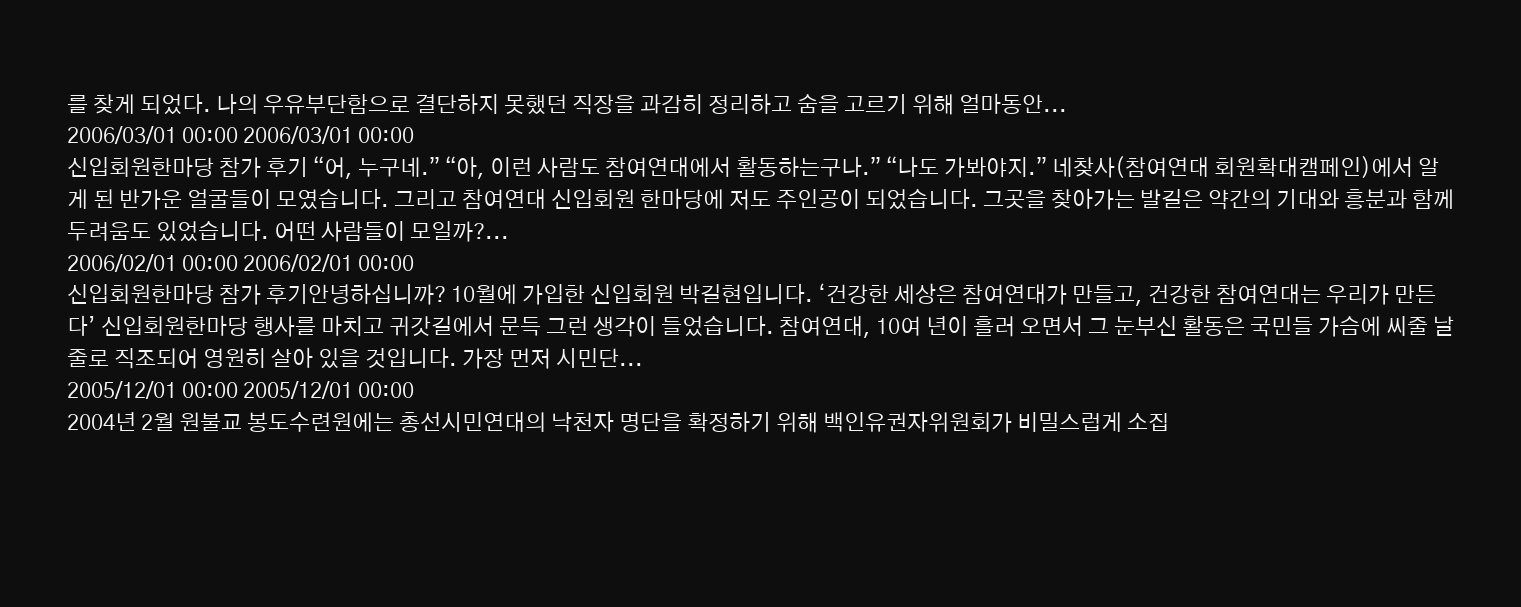를 찾게 되었다. 나의 우유부단함으로 결단하지 못했던 직장을 과감히 정리하고 숨을 고르기 위해 얼마동안...
2006/03/01 00:00 2006/03/01 00:00
신입회원한마당 참가 후기 “어, 누구네.” “아, 이런 사람도 참여연대에서 활동하는구나.” “나도 가봐야지.” 네찾사(참여연대 회원확대캠페인)에서 알게 된 반가운 얼굴들이 모였습니다. 그리고 참여연대 신입회원 한마당에 저도 주인공이 되었습니다. 그곳을 찾아가는 발길은 약간의 기대와 흥분과 함께 두려움도 있었습니다. 어떤 사람들이 모일까?...
2006/02/01 00:00 2006/02/01 00:00
신입회원한마당 참가 후기안녕하십니까? 10월에 가입한 신입회원 박길현입니다. ‘건강한 세상은 참여연대가 만들고, 건강한 참여연대는 우리가 만든다’ 신입회원한마당 행사를 마치고 귀갓길에서 문득 그런 생각이 들었습니다. 참여연대, 10여 년이 흘러 오면서 그 눈부신 활동은 국민들 가슴에 씨줄 날줄로 직조되어 영원히 살아 있을 것입니다. 가장 먼저 시민단...
2005/12/01 00:00 2005/12/01 00:00
2004년 2월 원불교 봉도수련원에는 총선시민연대의 낙천자 명단을 확정하기 위해 백인유권자위원회가 비밀스럽게 소집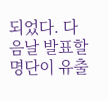되었다. 다음날 발표할 명단이 유출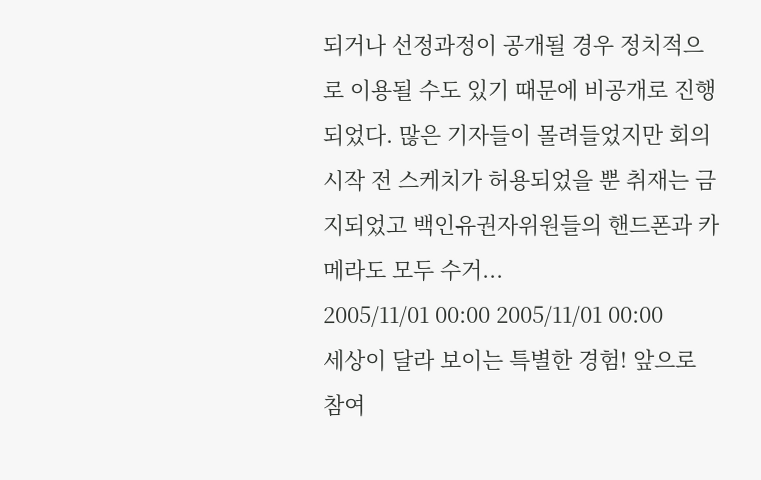되거나 선정과정이 공개될 경우 정치적으로 이용될 수도 있기 때문에 비공개로 진행되었다. 많은 기자들이 몰려들었지만 회의 시작 전 스케치가 허용되었을 뿐 취재는 금지되었고 백인유권자위원들의 핸드폰과 카메라도 모두 수거...
2005/11/01 00:00 2005/11/01 00:00
세상이 달라 보이는 특별한 경험! 앞으로 참여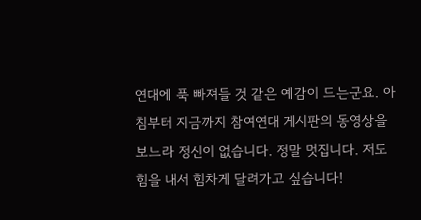연대에 푹 빠져들 것 같은 예감이 드는군요. 아침부터 지금까지 참여연대 게시판의 동영상을 보느라 정신이 없습니다. 정말 멋집니다. 저도 힘을 내서 힘차게 달려가고 싶습니다!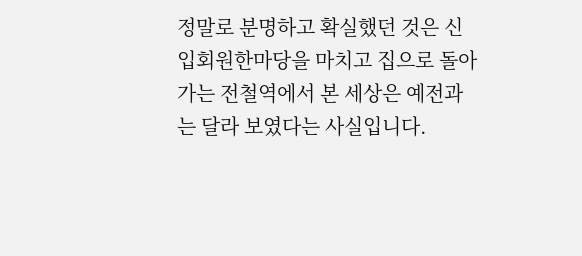정말로 분명하고 확실했던 것은 신입회원한마당을 마치고 집으로 돌아가는 전철역에서 본 세상은 예전과는 달라 보였다는 사실입니다.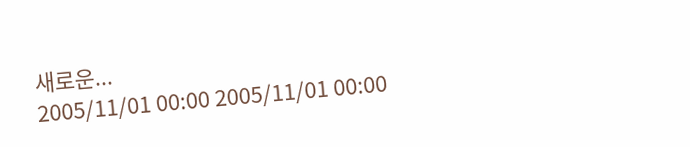새로운...
2005/11/01 00:00 2005/11/01 00:00